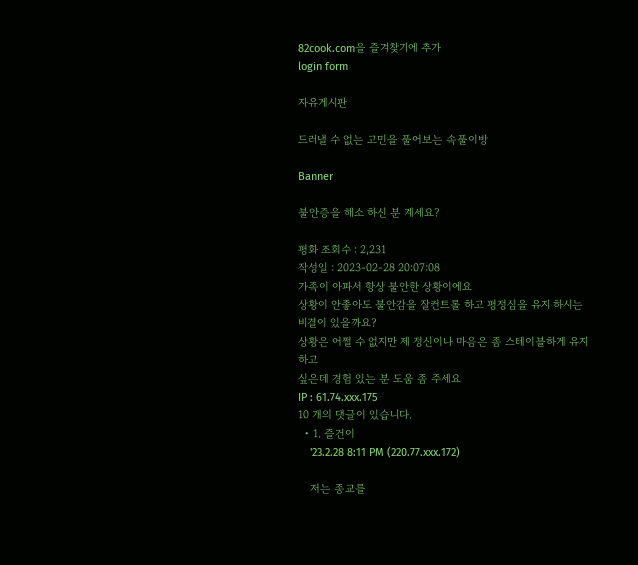82cook.com을 즐겨찾기에 추가
login form

자유게시판

드러낼 수 없는 고민을 풀어보는 속풀이방

Banner

불안증을 해소 하신 분 계세요?

평화 조회수 : 2,231
작성일 : 2023-02-28 20:07:08
가족이 아파서 항상 불안한 상황이에요
상황이 안좋아도 불안감을 잘컨트롤 하고 평정심을 유지 하시는
비결이 있을까요?
상황은 어쩔 수 없지만 제 정신이나 마음은 좀 스테이블하게 유지 하고
싶은데 경험 있는 분 도움 좀 주세요
IP : 61.74.xxx.175
10 개의 댓글이 있습니다.
  • 1. 즐건이
    '23.2.28 8:11 PM (220.77.xxx.172)

    저는 종교를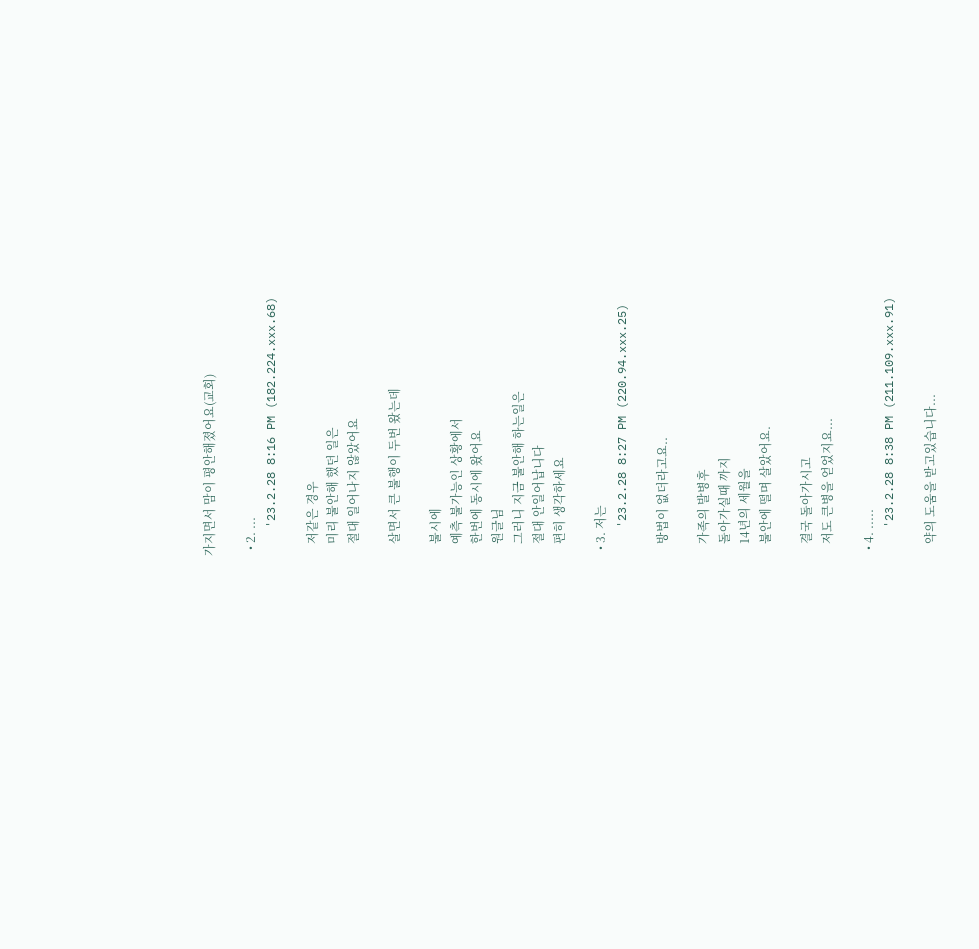가지면서 맘이 평안해졌어요(교회)

  • 2. ...
    '23.2.28 8:16 PM (182.224.xxx.68)

    저같은 경우
    미리 불안해 했던 일은
    절대 일어나지 않았어요

    살면서 큰 불행이 두번 왔는데

    불시에
    예측 불가능인 상황에서
    한번에 동시에 왔어요
    원글님
    그러니 지금 불안해 하는일은
    절대 안일어납니다
    편히 생각하세요

  • 3. 저는
    '23.2.28 8:27 PM (220.94.xxx.25)

    방법이 없더라고요..

    가족의 발병후
    돌아가실때 까지
    14년의 세월을
    불안에 떨며 살았어요.

    결국 돌아가시고
    저도 큰병을 얻었지요...

  • 4. .....
    '23.2.28 8:38 PM (211.109.xxx.91)

    약의 도움을 받고있습니다...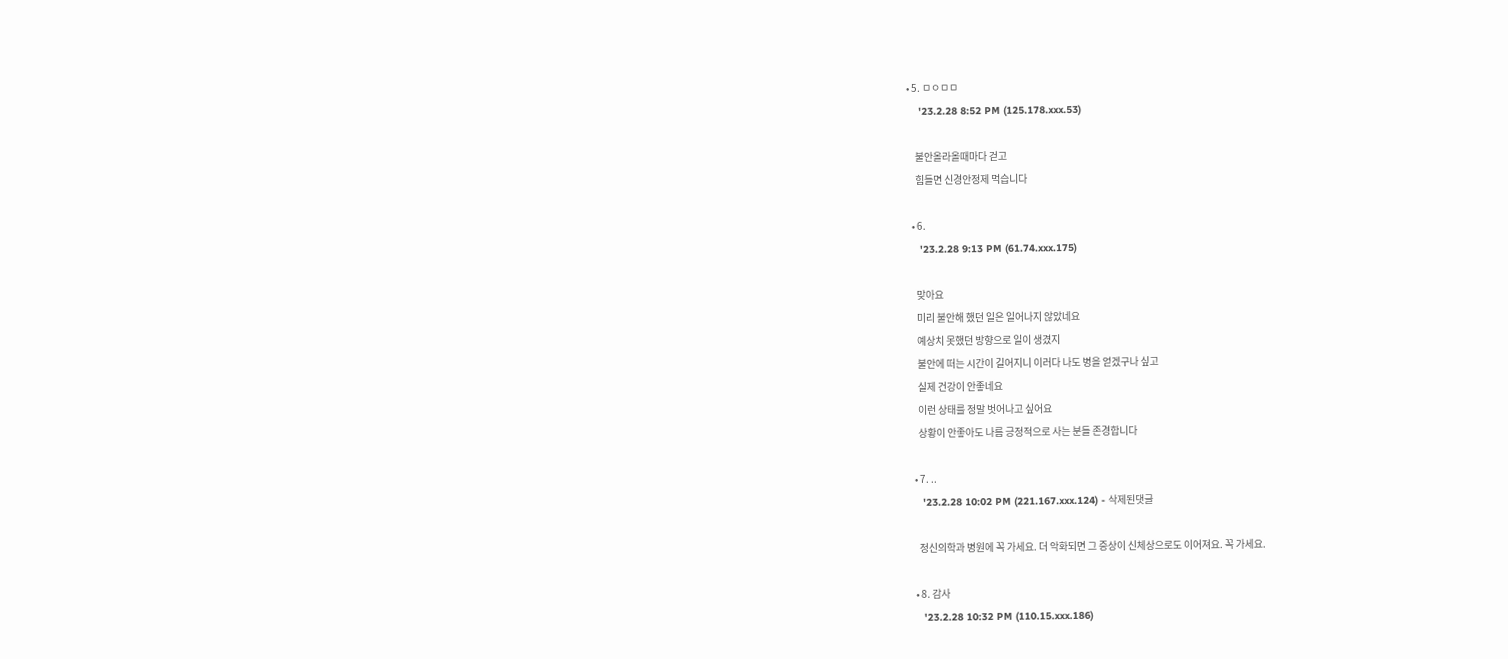• 5. ㅁㅇㅁㅁ
    '23.2.28 8:52 PM (125.178.xxx.53)

    불안올라올때마다 걷고
    힘들면 신경안정제 먹습니다

  • 6.
    '23.2.28 9:13 PM (61.74.xxx.175)

    맞아요
    미리 불안해 했던 일은 일어나지 않았네요
    예상치 못했던 방향으로 일이 생겼지
    불안에 떠는 시간이 길어지니 이러다 나도 병을 얻겠구나 싶고
    실제 건강이 안좋네요
    이런 상태를 정말 벗어나고 싶어요
    상황이 안좋아도 나름 긍정적으로 사는 분들 존경합니다

  • 7. ..
    '23.2.28 10:02 PM (221.167.xxx.124) - 삭제된댓글

    정신의학과 병원에 꼭 가세요. 더 악화되면 그 증상이 신체상으로도 이어져요. 꼭 가세요.

  • 8. 감사
    '23.2.28 10:32 PM (110.15.xxx.186)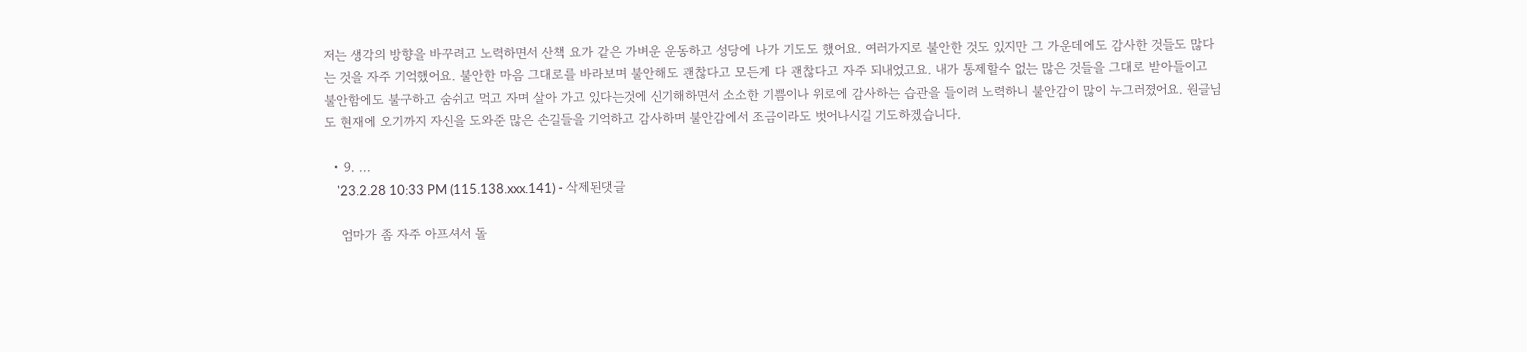저는 생각의 방향을 바꾸려고 노력하면서 산책 요가 같은 가벼운 운동하고 성당에 나가 기도도 했어요. 여러가지로 불안한 것도 있지만 그 가운데에도 감사한 것들도 많다는 것을 자주 기억했어요. 불안한 마음 그대로를 바라보며 불안해도 괜찮다고 모든게 다 괜찮다고 자주 되내었고요. 내가 통제할수 없는 많은 것들을 그대로 받아들이고 불안함에도 불구하고 숨쉬고 먹고 자며 살아 가고 있다는것에 신기해하면서 소소한 기쁨이나 위로에 감사하는 습관을 들이려 노력하니 불안감이 많이 누그러졌어요. 원글님도 현재에 오기까지 자신을 도와준 많은 손길들을 기억하고 감사하며 불안감에서 조금이라도 벗어나시길 기도하겠습니다.

  • 9. ...
    '23.2.28 10:33 PM (115.138.xxx.141) - 삭제된댓글

    엄마가 좀 자주 아프셔서 돌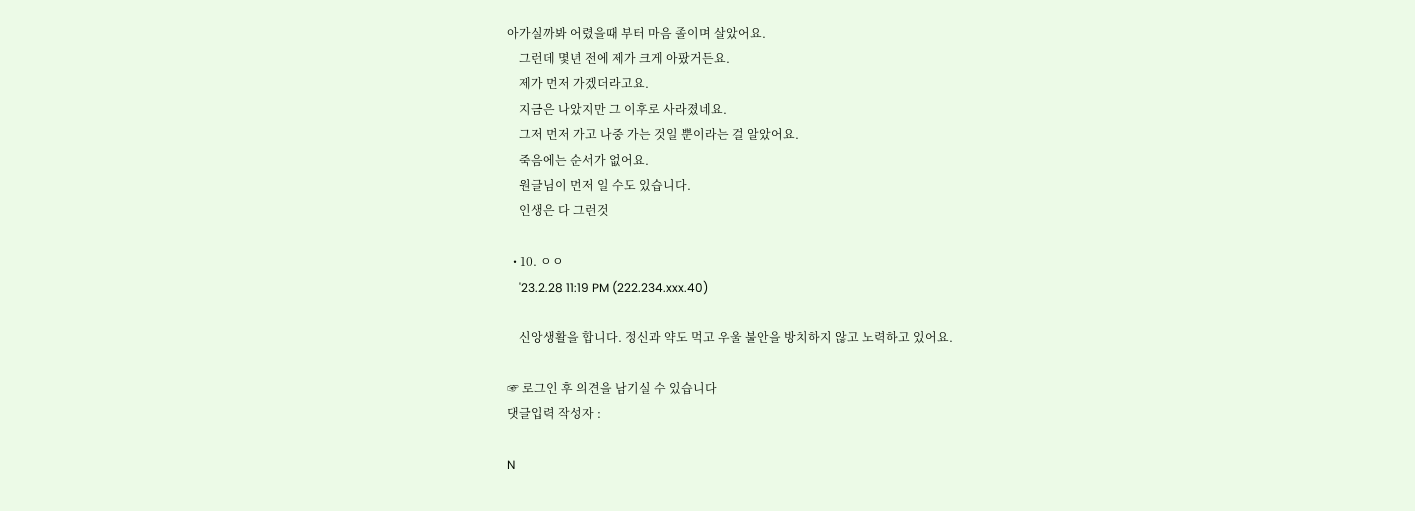아가실까봐 어렸을때 부터 마음 졸이며 살았어요.
    그런데 몇년 전에 제가 크게 아팠거든요.
    제가 먼저 가겠더라고요.
    지금은 나았지만 그 이후로 사라졌네요.
    그저 먼저 가고 나중 가는 것일 뿐이라는 걸 알았어요.
    죽음에는 순서가 없어요.
    원글님이 먼저 일 수도 있습니다.
    인생은 다 그런것

  • 10. ㅇㅇ
    '23.2.28 11:19 PM (222.234.xxx.40)

    신앙생활을 합니다. 정신과 약도 먹고 우울 불안을 방치하지 않고 노력하고 있어요.

☞ 로그인 후 의견을 남기실 수 있습니다
댓글입력 작성자 :

N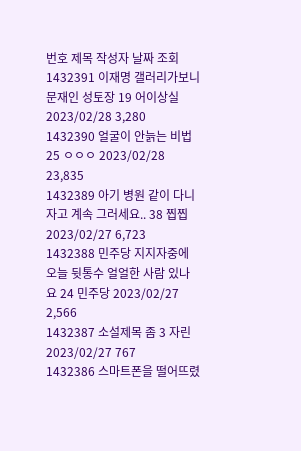번호 제목 작성자 날짜 조회
1432391 이재명 갤러리가보니 문재인 성토장 19 어이상실 2023/02/28 3,280
1432390 얼굴이 안늙는 비법 25 ㅇㅇㅇ 2023/02/28 23,835
1432389 아기 병원 같이 다니자고 계속 그러세요.. 38 찝찝 2023/02/27 6,723
1432388 민주당 지지자중에 오늘 뒷통수 얼얼한 사람 있나요 24 민주당 2023/02/27 2,566
1432387 소설제목 좀 3 자린 2023/02/27 767
1432386 스마트폰을 떨어뜨렸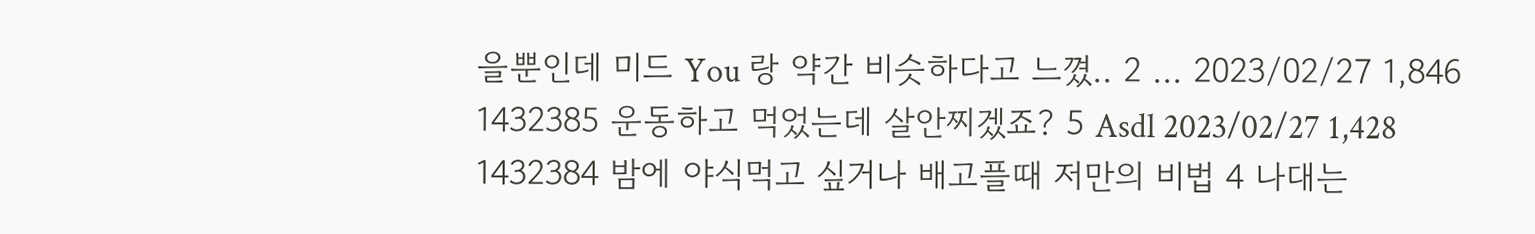을뿐인데 미드 You 랑 약간 비슷하다고 느꼈.. 2 ... 2023/02/27 1,846
1432385 운동하고 먹었는데 살안찌겠죠? 5 Asdl 2023/02/27 1,428
1432384 밤에 야식먹고 싶거나 배고플때 저만의 비법 4 나대는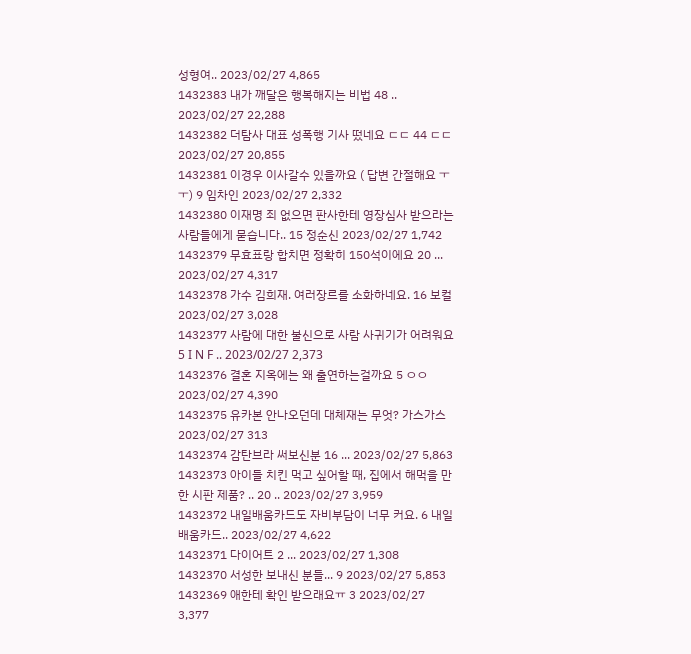성형여.. 2023/02/27 4,865
1432383 내가 깨달은 행복해지는 비법 48 .. 2023/02/27 22,288
1432382 더탐사 대표 성폭행 기사 떴네요 ㄷㄷ 44 ㄷㄷ 2023/02/27 20,855
1432381 이경우 이사갈수 있을까요 ( 답변 간절해요 ㅜㅜ) 9 임차인 2023/02/27 2,332
1432380 이재명 죄 없으면 판사한테 영장심사 받으라는 사람들에게 묻습니다.. 15 정순신 2023/02/27 1,742
1432379 무효표랑 합치면 정확히 150석이에요 20 ... 2023/02/27 4,317
1432378 가수 김희재. 여러장르를 소화하네요. 16 보컬 2023/02/27 3,028
1432377 사람에 대한 불신으로 사람 사귀기가 어려워요 5 I N F .. 2023/02/27 2,373
1432376 결혼 지옥에는 왜 출연하는걸까요 5 ㅇㅇ 2023/02/27 4,390
1432375 유카본 안나오던데 대체재는 무엇? 가스가스 2023/02/27 313
1432374 감탄브라 써보신분 16 ... 2023/02/27 5,863
1432373 아이들 치킨 먹고 싶어할 때, 집에서 해먹을 만한 시판 제품? .. 20 .. 2023/02/27 3,959
1432372 내일배움카드도 자비부담이 너무 커요. 6 내일배움카드.. 2023/02/27 4,622
1432371 다이어트 2 ... 2023/02/27 1,308
1432370 서성한 보내신 분들... 9 2023/02/27 5,853
1432369 애한테 확인 받으래요ㅠ 3 2023/02/27 3,377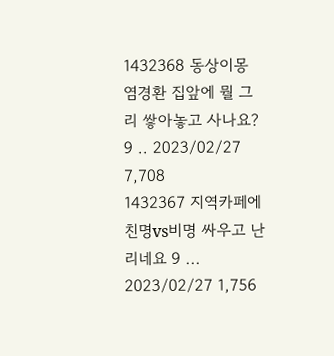1432368 동상이몽 염경환 집앞에 뭘 그리 쌓아놓고 사나요? 9 .. 2023/02/27 7,708
1432367 지역카페에 친명vs비명 싸우고 난리네요 9 ... 2023/02/27 1,756